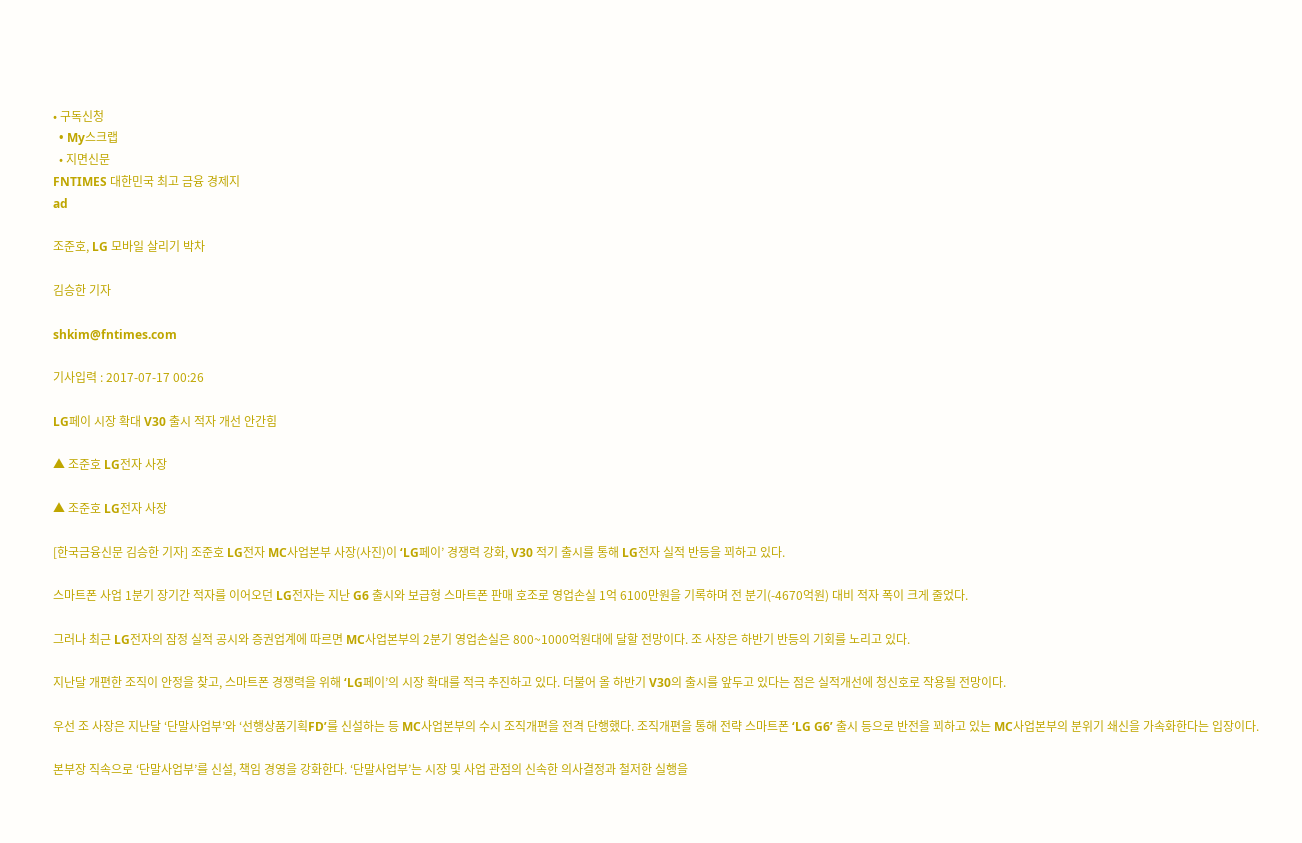• 구독신청
  • My스크랩
  • 지면신문
FNTIMES 대한민국 최고 금융 경제지
ad

조준호, LG 모바일 살리기 박차

김승한 기자

shkim@fntimes.com

기사입력 : 2017-07-17 00:26

LG페이 시장 확대 V30 출시 적자 개선 안간힘

▲ 조준호 LG전자 사장

▲ 조준호 LG전자 사장

[한국금융신문 김승한 기자] 조준호 LG전자 MC사업본부 사장(사진)이 ‘LG페이’ 경쟁력 강화, V30 적기 출시를 통해 LG전자 실적 반등을 꾀하고 있다.

스마트폰 사업 1분기 장기간 적자를 이어오던 LG전자는 지난 G6 출시와 보급형 스마트폰 판매 호조로 영업손실 1억 6100만원을 기록하며 전 분기(-4670억원) 대비 적자 폭이 크게 줄었다.

그러나 최근 LG전자의 잠정 실적 공시와 증권업계에 따르면 MC사업본부의 2분기 영업손실은 800~1000억원대에 달할 전망이다. 조 사장은 하반기 반등의 기회를 노리고 있다.

지난달 개편한 조직이 안정을 찾고, 스마트폰 경쟁력을 위해 ‘LG페이’의 시장 확대를 적극 추진하고 있다. 더불어 올 하반기 V30의 출시를 앞두고 있다는 점은 실적개선에 청신호로 작용될 전망이다.

우선 조 사장은 지난달 ‘단말사업부’와 ‘선행상품기획FD’를 신설하는 등 MC사업본부의 수시 조직개편을 전격 단행했다. 조직개편을 통해 전략 스마트폰 ‘LG G6’ 출시 등으로 반전을 꾀하고 있는 MC사업본부의 분위기 쇄신을 가속화한다는 입장이다.

본부장 직속으로 ‘단말사업부’를 신설, 책임 경영을 강화한다. ‘단말사업부’는 시장 및 사업 관점의 신속한 의사결정과 철저한 실행을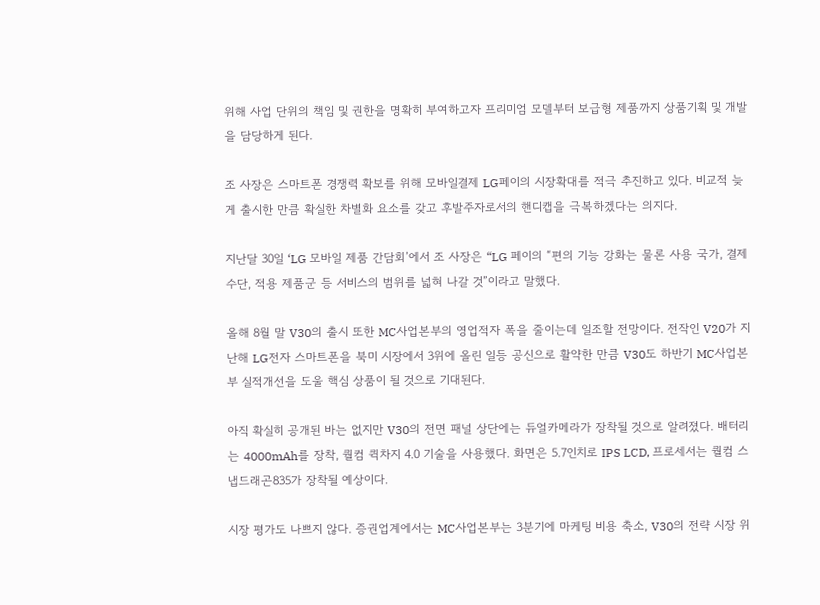위해 사업 단위의 책임 및 권한을 명확히 부여하고자 프리미엄 모델부터 보급형 제품까지 상품기획 및 개발을 담당하게 된다.

조 사장은 스마트폰 경쟁력 확보를 위해 모바일결제 LG페이의 시장확대를 적극 추진하고 있다. 비교적 늦게 출시한 만큼 확실한 차별화 요소를 갖고 후발주자로서의 핸디캡을 극복하겠다는 의지다.

지난달 30일 ‘LG 모바일 제품 간담회’에서 조 사장은 “LG 페이의 “편의 기능 강화는 물론 사용 국가, 결제 수단, 적용 제품군 등 서비스의 범위를 넓혀 나갈 것”이라고 말했다.

올해 8월 말 V30의 출시 또한 MC사업본부의 영업적자 폭을 줄이는데 일조할 전망이다. 전작인 V20가 지난해 LG전자 스마트폰을 북미 시장에서 3위에 올린 일등 공신으로 활약한 만큼 V30도 하반기 MC사업본부 실적개선을 도울 핵심 상품이 될 것으로 기대된다.

아직 확실히 공개된 바는 없지만 V30의 전면 패널 상단에는 듀얼카메라가 장착될 것으로 알려졌다. 배터리는 4000mAh를 장착, 퀄컴 퀵차지 4.0 기술을 사용했다. 화면은 5.7인치로 IPS LCD, 프로세서는 퀄컴 스냅드래곤835가 장착될 예상이다.

시장 평가도 나쁘지 않다. 증권업계에서는 MC사업본부는 3분기에 마케팅 비용 축소, V30의 전략 시장 위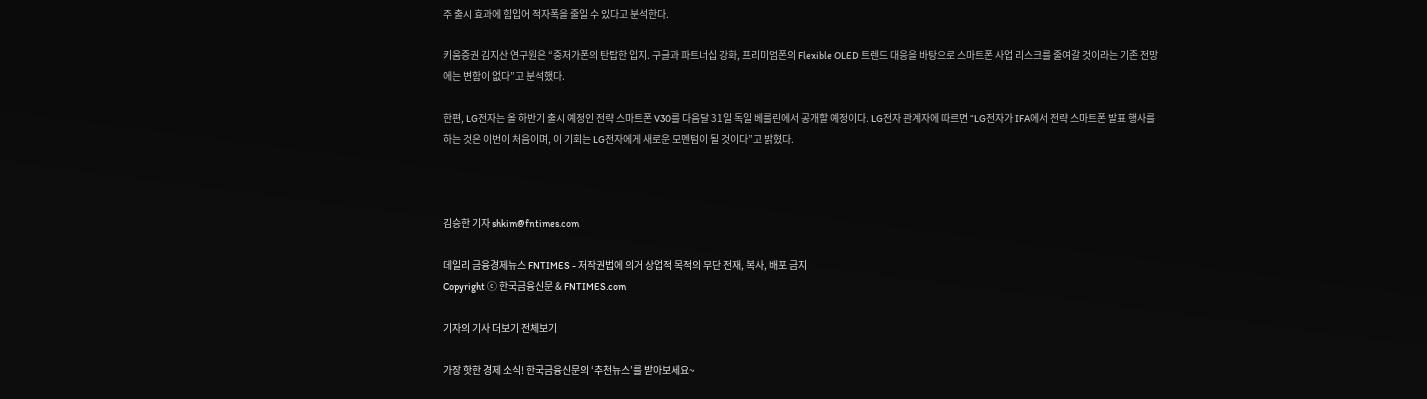주 출시 효과에 힘입어 적자폭을 줄일 수 있다고 분석한다.

키움증권 김지산 연구원은 “중저가폰의 탄탑한 입지. 구글과 파트너십 강화, 프리미엄폰의 Flexible OLED 트렌드 대응을 바탕으로 스마트폰 사업 리스크를 줄여갈 것이라는 기존 전망에는 변함이 없다”고 분석했다.

한편, LG전자는 올 하반기 출시 예정인 전략 스마트폰 V30를 다음달 31일 독일 베를린에서 공개할 예정이다. LG전자 관계자에 따르면 “LG전자가 IFA에서 전략 스마트폰 발표 행사를 하는 것은 이번이 처음이며, 이 기회는 LG전자에게 새로운 모멘텀이 될 것이다”고 밝혔다.



김승한 기자 shkim@fntimes.com

데일리 금융경제뉴스 FNTIMES - 저작권법에 의거 상업적 목적의 무단 전재, 복사, 배포 금지
Copyright ⓒ 한국금융신문 & FNTIMES.com

기자의 기사 더보기 전체보기

가장 핫한 경제 소식! 한국금융신문의 ‘추천뉴스’를 받아보세요~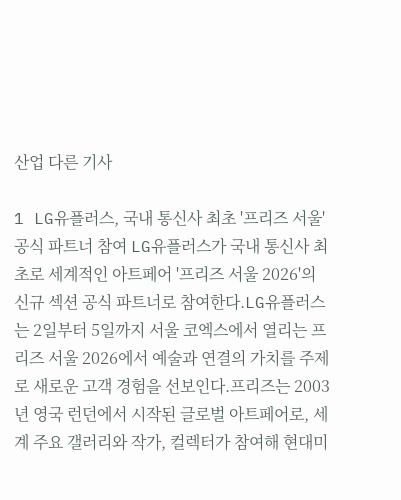산업 다른 기사

1 LG유플러스, 국내 통신사 최초 '프리즈 서울' 공식 파트너 참여 LG유플러스가 국내 통신사 최초로 세계적인 아트페어 '프리즈 서울 2026'의 신규 섹션 공식 파트너로 참여한다.LG유플러스는 2일부터 5일까지 서울 코엑스에서 열리는 프리즈 서울 2026에서 예술과 연결의 가치를 주제로 새로운 고객 경험을 선보인다.프리즈는 2003년 영국 런던에서 시작된 글로벌 아트페어로, 세계 주요 갤러리와 작가, 컬렉터가 참여해 현대미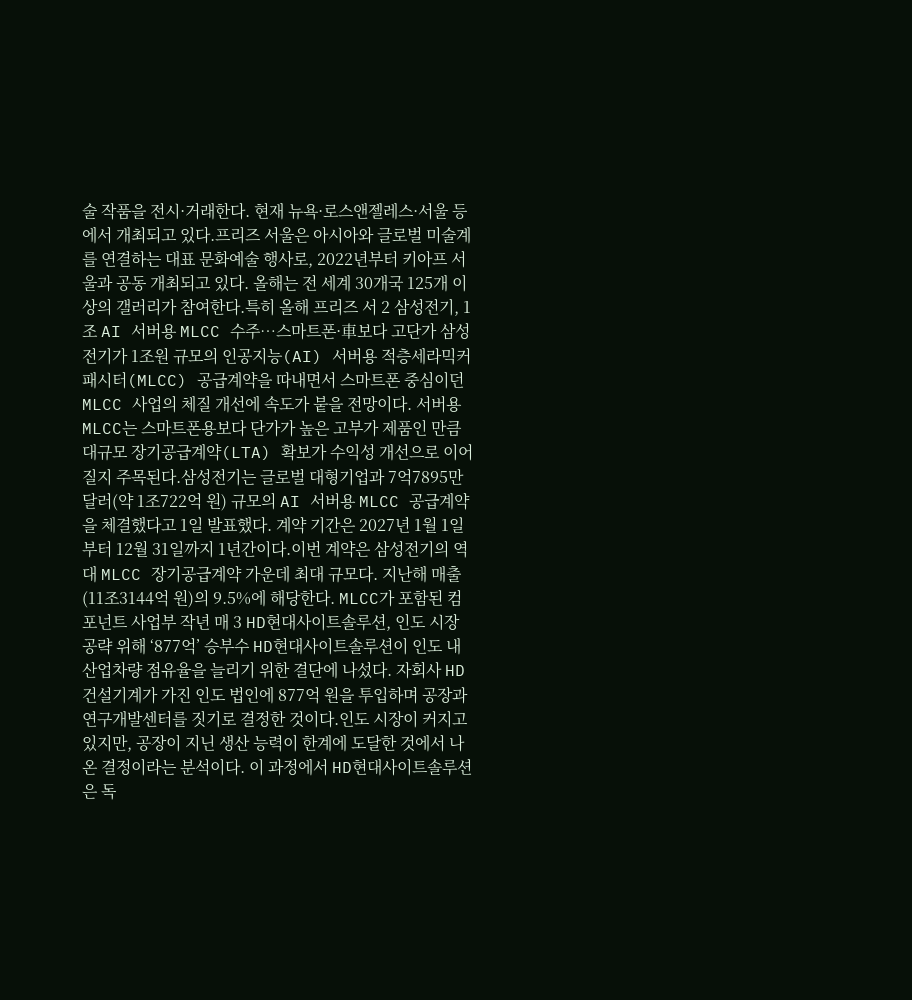술 작품을 전시·거래한다. 현재 뉴욕·로스앤젤레스·서울 등에서 개최되고 있다.프리즈 서울은 아시아와 글로벌 미술계를 연결하는 대표 문화예술 행사로, 2022년부터 키아프 서울과 공동 개최되고 있다. 올해는 전 세계 30개국 125개 이상의 갤러리가 참여한다.특히 올해 프리즈 서 2 삼성전기, 1조 AI 서버용 MLCC 수주…스마트폰·車보다 고단가 삼성전기가 1조원 규모의 인공지능(AI) 서버용 적층세라믹커패시터(MLCC) 공급계약을 따내면서 스마트폰 중심이던 MLCC 사업의 체질 개선에 속도가 붙을 전망이다. 서버용 MLCC는 스마트폰용보다 단가가 높은 고부가 제품인 만큼 대규모 장기공급계약(LTA) 확보가 수익성 개선으로 이어질지 주목된다.삼성전기는 글로벌 대형기업과 7억7895만 달러(약 1조722억 원) 규모의 AI 서버용 MLCC 공급계약을 체결했다고 1일 발표했다. 계약 기간은 2027년 1월 1일부터 12월 31일까지 1년간이다.이번 계약은 삼성전기의 역대 MLCC 장기공급계약 가운데 최대 규모다. 지난해 매출(11조3144억 원)의 9.5%에 해당한다. MLCC가 포함된 컴포넌트 사업부 작년 매 3 HD현대사이트솔루션, 인도 시장 공략 위해 ‘877억’ 승부수 HD현대사이트솔루션이 인도 내 산업차량 점유율을 늘리기 위한 결단에 나섰다. 자회사 HD건설기계가 가진 인도 법인에 877억 원을 투입하며 공장과 연구개발센터를 짓기로 결정한 것이다.인도 시장이 커지고 있지만, 공장이 지닌 생산 능력이 한계에 도달한 것에서 나온 결정이라는 분석이다. 이 과정에서 HD현대사이트솔루션은 독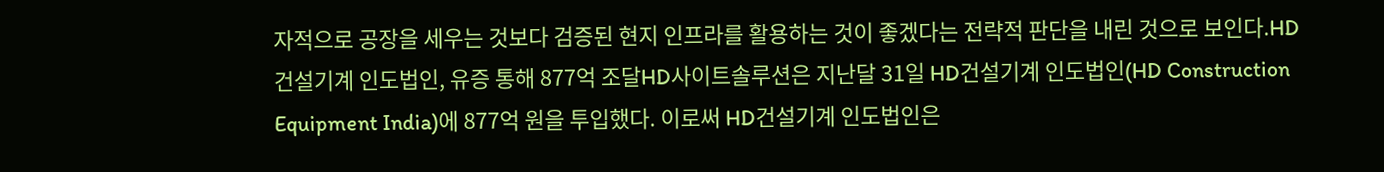자적으로 공장을 세우는 것보다 검증된 현지 인프라를 활용하는 것이 좋겠다는 전략적 판단을 내린 것으로 보인다.HD건설기계 인도법인, 유증 통해 877억 조달HD사이트솔루션은 지난달 31일 HD건설기계 인도법인(HD Construction Equipment India)에 877억 원을 투입했다. 이로써 HD건설기계 인도법인은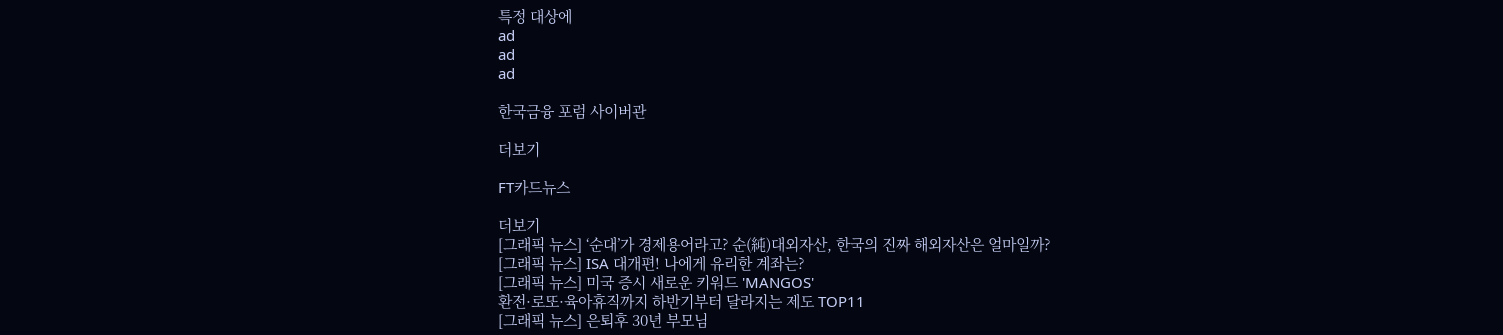특정 대상에
ad
ad
ad

한국금융 포럼 사이버관

더보기

FT카드뉴스

더보기
[그래픽 뉴스] ‘순대’가 경제용어라고? 순(純)대외자산, 한국의 진짜 해외자산은 얼마일까?
[그래픽 뉴스] ISA 대개편! 나에게 유리한 계좌는?
[그래픽 뉴스] 미국 증시 새로운 키워드 'MANGOS'
환전·로또·육아휴직까지 하반기부터 달라지는 제도 TOP11
[그래픽 뉴스] 은퇴후 30년 부모님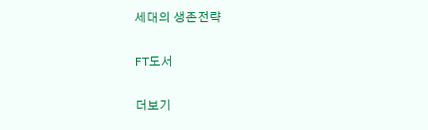세대의 생존전략

FT도서

더보기